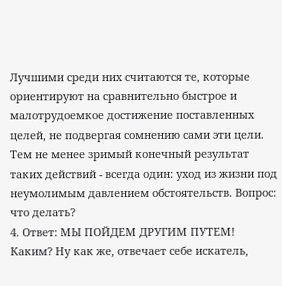Лучшими среди них считаются те, которые ориентируют на сравнительно быстрое и малотрудоемкое достижение поставленных целей, не подвергая сомнению сами эти цели. Тем не менее зримый конечный результат таких действий - всегда один: уход из жизни под неумолимым давлением обстоятельств. Вопрос: что делать?
4. Ответ: МЫ ПОЙДЕМ ДРУГИМ ПУТЕМ!
Каким? Ну как же, отвечает себе искатель,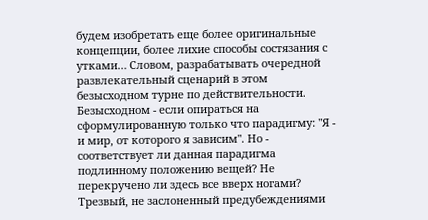будем изобретать еще более оригинальные концепции, более лихие способы состязания с утками… Словом, разрабатывать очередной развлекательный сценарий в этом безысходном турне по действительности.
Безысходном - если опираться на сформулированную только что парадигму: "Я - и мир, от которого я зависим". Но - соответствует ли данная парадигма подлинному положению вещей? Не перекручено ли здесь все вверх ногами? Трезвый, не заслоненный предубеждениями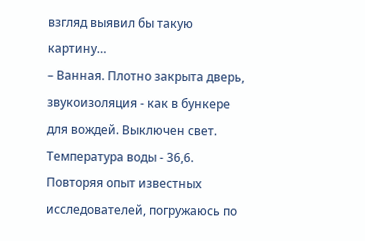взгляд выявил бы такую картину…
– Ванная. Плотно закрыта дверь, звукоизоляция - как в бункере для вождей. Выключен свет. Температура воды - 36,6. Повторяя опыт известных исследователей, погружаюсь по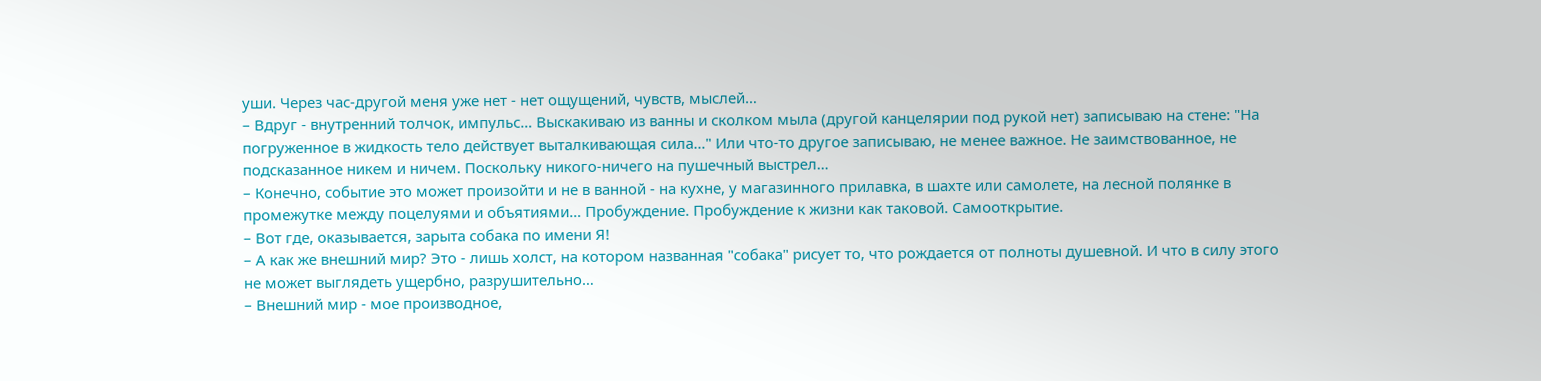уши. Через час-другой меня уже нет - нет ощущений, чувств, мыслей…
– Вдруг - внутренний толчок, импульс… Выскакиваю из ванны и сколком мыла (другой канцелярии под рукой нет) записываю на стене: "На погруженное в жидкость тело действует выталкивающая сила…" Или что-то другое записываю, не менее важное. Не заимствованное, не подсказанное никем и ничем. Поскольку никого-ничего на пушечный выстрел…
– Конечно, событие это может произойти и не в ванной - на кухне, у магазинного прилавка, в шахте или самолете, на лесной полянке в промежутке между поцелуями и объятиями… Пробуждение. Пробуждение к жизни как таковой. Самооткрытие.
– Вот где, оказывается, зарыта собака по имени Я!
– А как же внешний мир? Это - лишь холст, на котором названная "собака" рисует то, что рождается от полноты душевной. И что в силу этого не может выглядеть ущербно, разрушительно…
– Внешний мир - мое производное,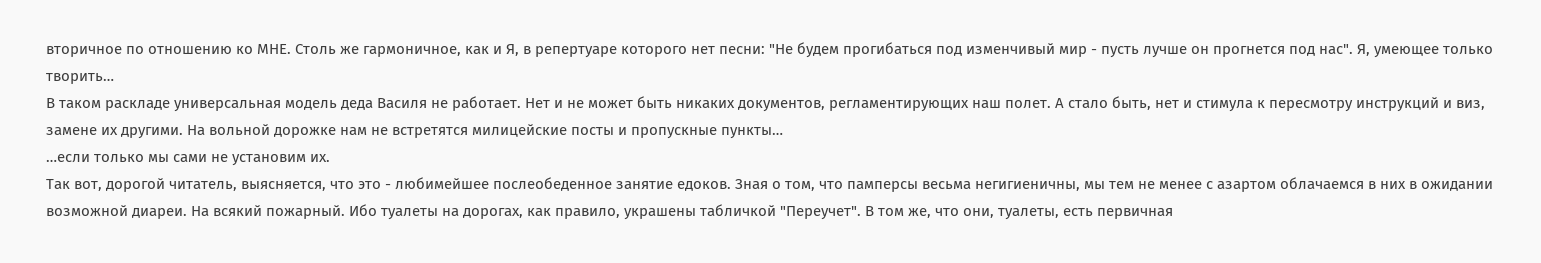вторичное по отношению ко МНЕ. Столь же гармоничное, как и Я, в репертуаре которого нет песни: "Не будем прогибаться под изменчивый мир - пусть лучше он прогнется под нас". Я, умеющее только творить…
В таком раскладе универсальная модель деда Василя не работает. Нет и не может быть никаких документов, регламентирующих наш полет. А стало быть, нет и стимула к пересмотру инструкций и виз, замене их другими. На вольной дорожке нам не встретятся милицейские посты и пропускные пункты…
…если только мы сами не установим их.
Так вот, дорогой читатель, выясняется, что это - любимейшее послеобеденное занятие едоков. Зная о том, что памперсы весьма негигиеничны, мы тем не менее с азартом облачаемся в них в ожидании возможной диареи. На всякий пожарный. Ибо туалеты на дорогах, как правило, украшены табличкой "Переучет". В том же, что они, туалеты, есть первичная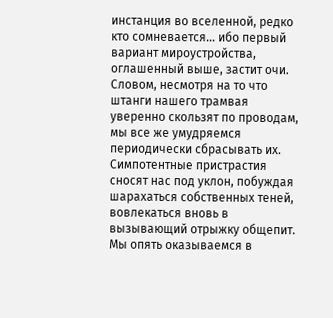инстанция во вселенной, редко кто сомневается… ибо первый вариант мироустройства, оглашенный выше, застит очи.
Словом, несмотря на то что штанги нашего трамвая уверенно скользят по проводам, мы все же умудряемся периодически сбрасывать их. Симпотентные пристрастия сносят нас под уклон, побуждая шарахаться собственных теней, вовлекаться вновь в вызывающий отрыжку общепит. Мы опять оказываемся в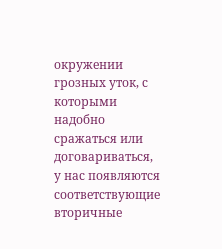окружении грозных уток, с которыми надобно сражаться или договариваться, у нас появляются соответствующие вторичные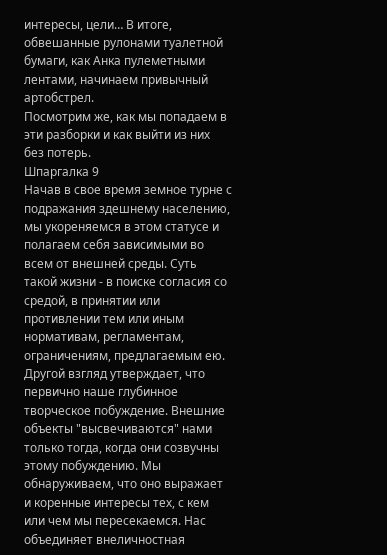интересы, цели… В итоге, обвешанные рулонами туалетной бумаги, как Анка пулеметными лентами, начинаем привычный артобстрел.
Посмотрим же, как мы попадаем в эти разборки и как выйти из них без потерь.
Шпаргалка 9
Начав в свое время земное турне с подражания здешнему населению, мы укореняемся в этом статусе и полагаем себя зависимыми во всем от внешней среды. Суть такой жизни - в поиске согласия со средой, в принятии или противлении тем или иным нормативам, регламентам, ограничениям, предлагаемым ею.
Другой взгляд утверждает, что первично наше глубинное творческое побуждение. Внешние объекты "высвечиваются" нами только тогда, когда они созвучны этому побуждению. Мы обнаруживаем, что оно выражает и коренные интересы тех, с кем или чем мы пересекаемся. Нас объединяет внеличностная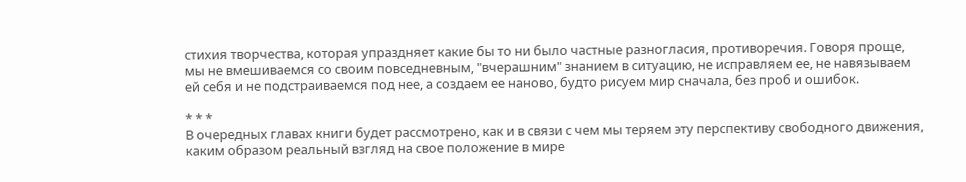стихия творчества, которая упраздняет какие бы то ни было частные разногласия, противоречия. Говоря проще, мы не вмешиваемся со своим повседневным, "вчерашним" знанием в ситуацию, не исправляем ее, не навязываем ей себя и не подстраиваемся под нее, а создаем ее наново, будто рисуем мир сначала, без проб и ошибок.

* * *
В очередных главах книги будет рассмотрено, как и в связи с чем мы теряем эту перспективу свободного движения, каким образом реальный взгляд на свое положение в мире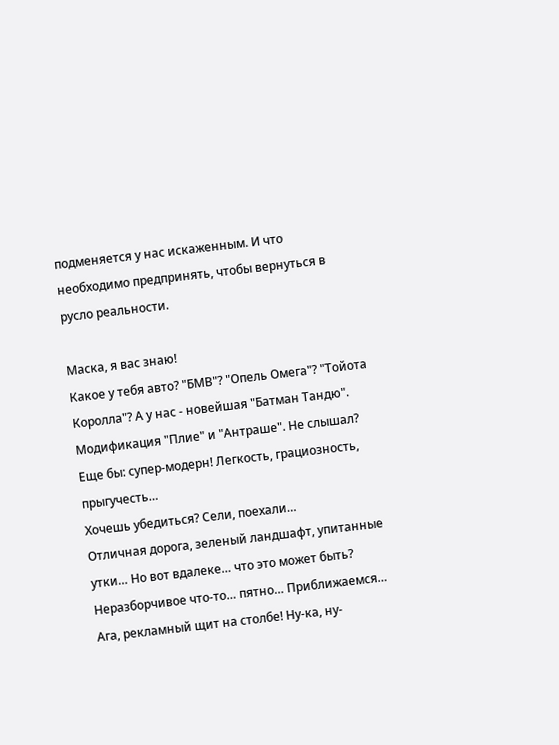подменяется у нас искаженным. И что необходимо предпринять, чтобы вернуться в русло реальности.

Маска, я вас знаю!
Какое у тебя авто? "БМВ"? "Опель Омега"? "Тойота Королла"? А у нас - новейшая "Батман Тандю". Модификация "Плие" и "Антраше". Не слышал? Еще бы: супер-модерн! Легкость, грациозность, прыгучесть…
Хочешь убедиться? Сели, поехали…
Отличная дорога, зеленый ландшафт, упитанные утки… Но вот вдалеке… что это может быть? Неразборчивое что-то… пятно… Приближаемся… Ага, рекламный щит на столбе! Ну-ка, ну-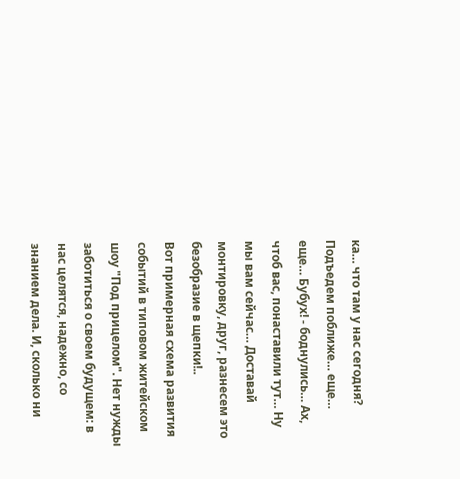ка… что там у нас сегодня? Подъедем поближе… еще… еще… Бубух! - боднулись… Ах, чтоб вас, понаставили тут… Ну мы вам сейчас… Доставай монтировку, друг, разнесем это безобразие в щепки!..
Вот примерная схема развития событий в типовом житейском шоу "Под прицелом". Нет нужды заботиться о своем будущем: в нас целятся, надежно, со знанием дела. И, сколько ни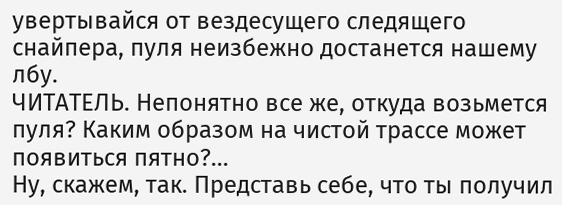увертывайся от вездесущего следящего снайпера, пуля неизбежно достанется нашему лбу.
ЧИТАТЕЛЬ. Непонятно все же, откуда возьмется пуля? Каким образом на чистой трассе может появиться пятно?…
Ну, скажем, так. Представь себе, что ты получил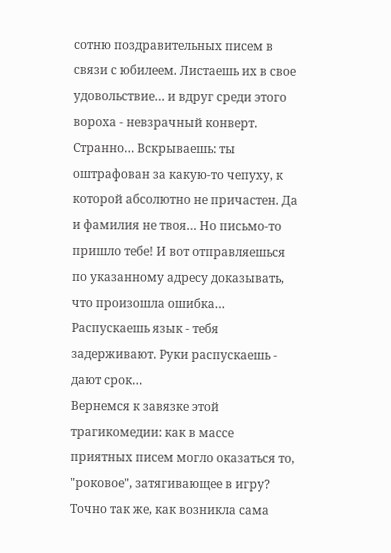сотню поздравительных писем в связи с юбилеем. Листаешь их в свое удовольствие… и вдруг среди этого вороха - невзрачный конверт. Странно… Вскрываешь: ты оштрафован за какую-то чепуху, к которой абсолютно не причастен. Да и фамилия не твоя… Но письмо-то пришло тебе! И вот отправляешься по указанному адресу доказывать, что произошла ошибка… Распускаешь язык - тебя задерживают. Руки распускаешь - дают срок…
Вернемся к завязке этой трагикомедии: как в массе приятных писем могло оказаться то, "роковое", затягивающее в игру? Точно так же, как возникла сама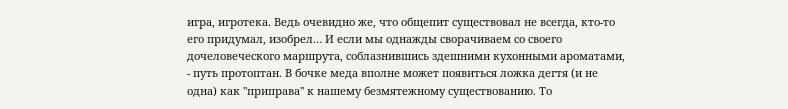игра, игротека. Ведь очевидно же, что общепит существовал не всегда, кто-то его придумал, изобрел… И если мы однажды сворачиваем со своего дочеловеческого маршрута, соблазнившись здешними кухонными ароматами, - путь протоптан. В бочке меда вполне может появиться ложка дегтя (и не одна) как "приправа" к нашему безмятежному существованию. То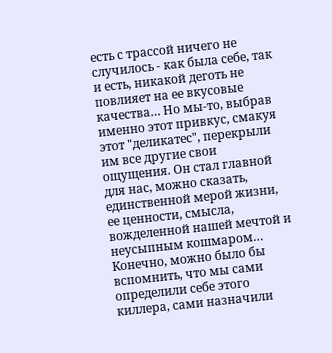есть с трассой ничего не случилось - как была себе, так и есть, никакой деготь не повлияет на ее вкусовые качества… Но мы-то, выбрав именно этот привкус, смакуя этот "деликатес", перекрыли им все другие свои ощущения. Он стал главной для нас, можно сказать, единственной мерой жизни, ее ценности, смысла, вожделенной нашей мечтой и неусыпным кошмаром…
Конечно, можно было бы вспомнить, что мы сами определили себе этого киллера, сами назначили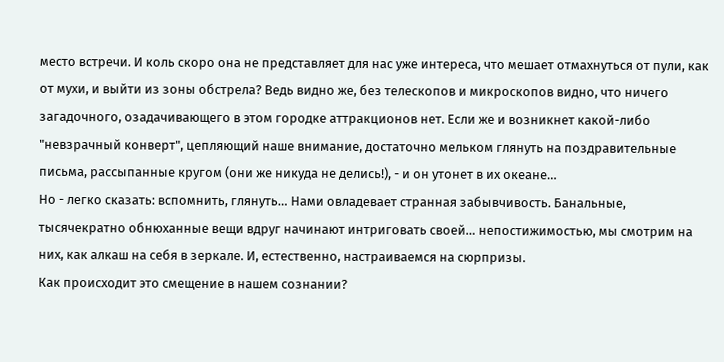место встречи. И коль скоро она не представляет для нас уже интереса, что мешает отмахнуться от пули, как от мухи, и выйти из зоны обстрела? Ведь видно же, без телескопов и микроскопов видно, что ничего загадочного, озадачивающего в этом городке аттракционов нет. Если же и возникнет какой-либо "невзрачный конверт", цепляющий наше внимание, достаточно мельком глянуть на поздравительные письма, рассыпанные кругом (они же никуда не делись!), - и он утонет в их океане…
Но - легко сказать: вспомнить, глянуть… Нами овладевает странная забывчивость. Банальные, тысячекратно обнюханные вещи вдруг начинают интриговать своей… непостижимостью, мы смотрим на них, как алкаш на себя в зеркале. И, естественно, настраиваемся на сюрпризы.
Как происходит это смещение в нашем сознании?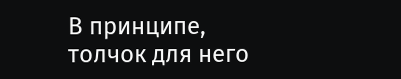В принципе, толчок для него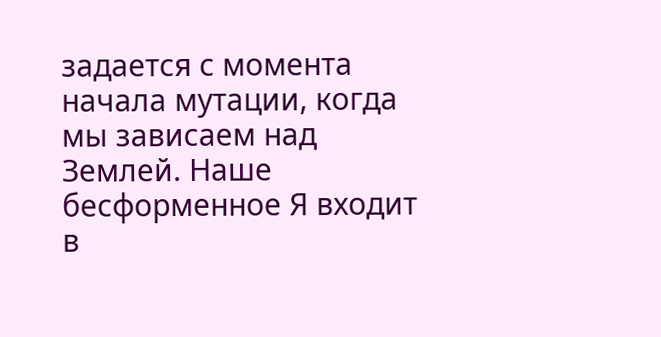задается с момента начала мутации, когда мы зависаем над Землей. Наше бесформенное Я входит в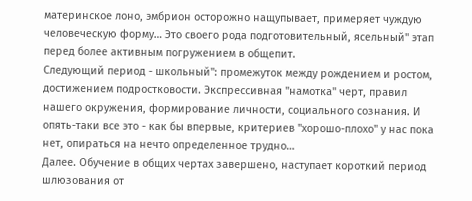материнское лоно, эмбрион осторожно нащупывает, примеряет чуждую человеческую форму… Это своего рода подготовительный, ясельный" этап перед более активным погружением в общепит.
Следующий период - школьный": промежуток между рождением и ростом, достижением подростковости. Экспрессивная "намотка" черт, правил нашего окружения, формирование личности, социального сознания. И опять-таки все это - как бы впервые, критериев "хорошо-плохо" у нас пока нет, опираться на нечто определенное трудно…
Далее. Обучение в общих чертах завершено, наступает короткий период шлюзования от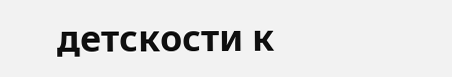детскости к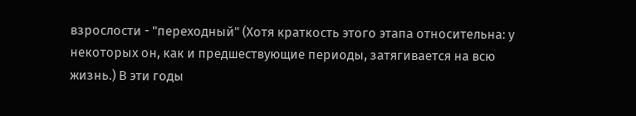взрослости - "переходный" (Хотя краткость этого этапа относительна: у некоторых он, как и предшествующие периоды, затягивается на всю жизнь.) В эти годы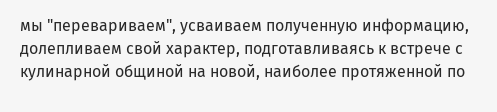мы "перевариваем", усваиваем полученную информацию, долепливаем свой характер, подготавливаясь к встрече с кулинарной общиной на новой, наиболее протяженной по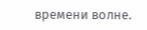времени волне.